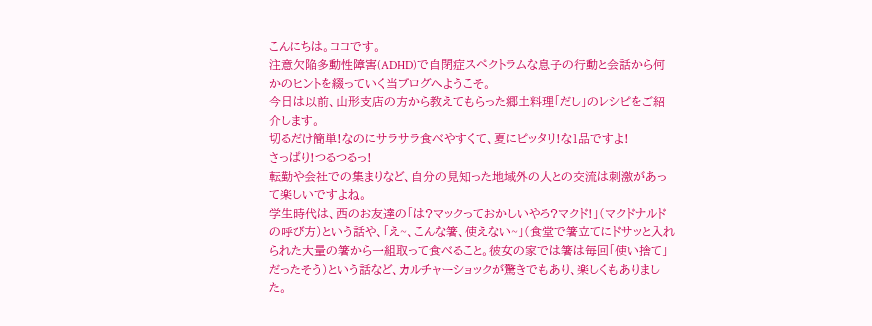こんにちは。ココです。
注意欠陥多動性障害(ADHD)で自閉症スペクトラムな息子の行動と会話から何かのヒントを綴っていく当ブログへようこそ。
今日は以前、山形支店の方から教えてもらった郷土料理「だし」のレシピをご紹介します。
切るだけ簡単!なのにサラサラ食べやすくて、夏にピッタリ!な1品ですよ!
さっぱり!つるつるっ!
転勤や会社での集まりなど、自分の見知った地域外の人との交流は刺激があって楽しいですよね。
学生時代は、西のお友達の「は?マックっておかしいやろ?マクド!」(マクドナルドの呼び方)という話や、「え~、こんな箸、使えない~」(食堂で箸立てにドサッと入れられた大量の箸から一組取って食べること。彼女の家では箸は毎回「使い捨て」だったそう)という話など、カルチャーショックが驚きでもあり、楽しくもありました。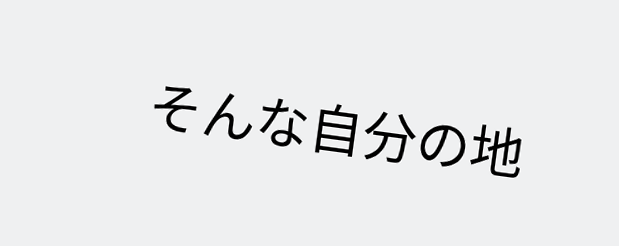そんな自分の地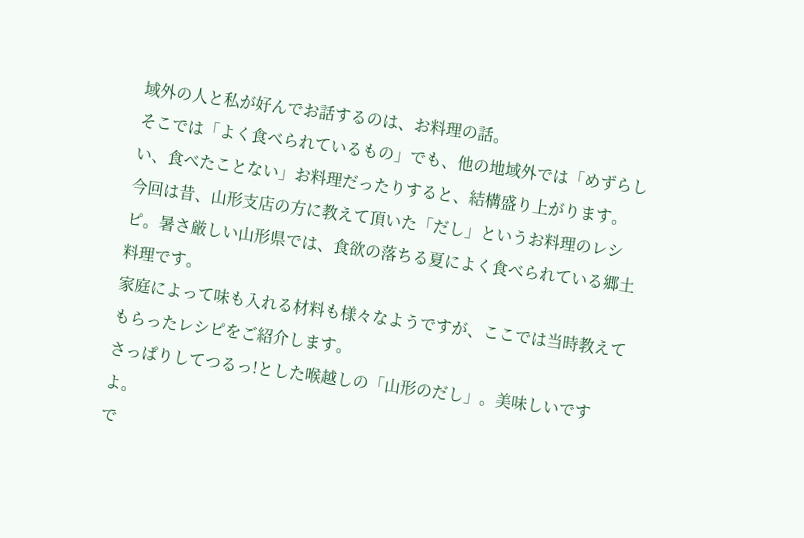域外の人と私が好んでお話するのは、お料理の話。
そこでは「よく食べられているもの」でも、他の地域外では「めずらしい、食べたことない」お料理だったりすると、結構盛り上がります。
今回は昔、山形支店の方に教えて頂いた「だし」というお料理のレシピ。暑さ厳しい山形県では、食欲の落ちる夏によく食べられている郷土料理です。
家庭によって味も入れる材料も様々なようですが、ここでは当時教えてもらったレシピをご紹介します。
さっぱりしてつるっ!とした喉越しの「山形のだし」。美味しいですよ。
で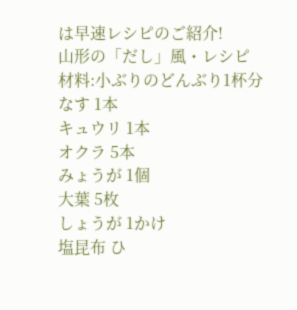は早速レシピのご紹介!
山形の「だし」風・レシピ
材料:小ぶりのどんぶり1杯分
なす 1本
キュウリ 1本
オクラ 5本
みょうが 1個
大葉 5枚
しょうが 1かけ
塩昆布 ひ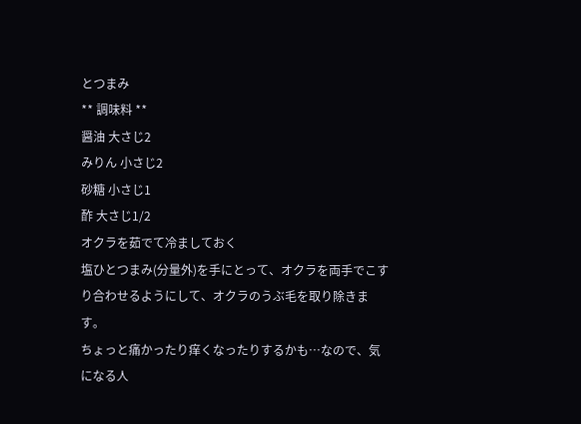とつまみ
** 調味料 **
醤油 大さじ2
みりん 小さじ2
砂糖 小さじ1
酢 大さじ1/2
オクラを茹でて冷ましておく
塩ひとつまみ(分量外)を手にとって、オクラを両手でこすり合わせるようにして、オクラのうぶ毛を取り除きます。
ちょっと痛かったり痒くなったりするかも…なので、気になる人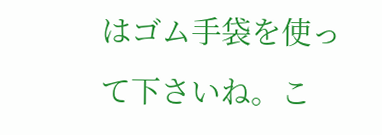はゴム手袋を使って下さいね。こ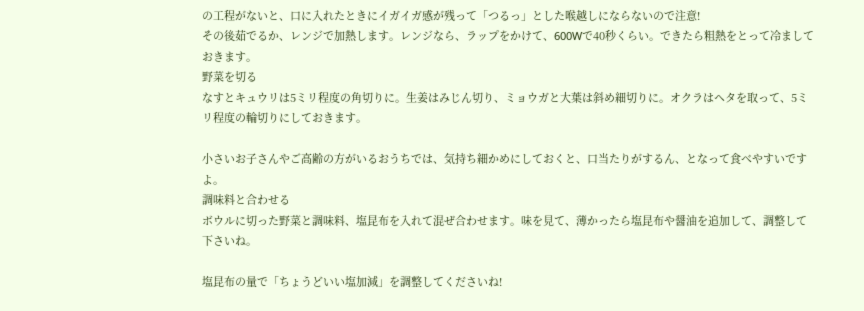の工程がないと、口に入れたときにイガイガ感が残って「つるっ」とした喉越しにならないので注意!
その後茹でるか、レンジで加熱します。レンジなら、ラップをかけて、600Wで40秒くらい。できたら粗熱をとって冷ましておきます。
野菜を切る
なすとキュウリは5ミリ程度の角切りに。生姜はみじん切り、ミョウガと大葉は斜め細切りに。オクラはヘタを取って、5ミリ程度の輪切りにしておきます。

小さいお子さんやご高齢の方がいるおうちでは、気持ち細かめにしておくと、口当たりがするん、となって食べやすいですよ。
調味料と合わせる
ボウルに切った野菜と調味料、塩昆布を入れて混ぜ合わせます。味を見て、薄かったら塩昆布や醤油を追加して、調整して下さいね。

塩昆布の量で「ちょうどいい塩加減」を調整してくださいね!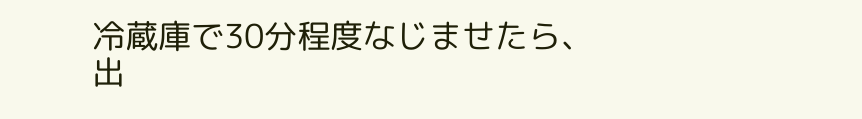冷蔵庫で30分程度なじませたら、出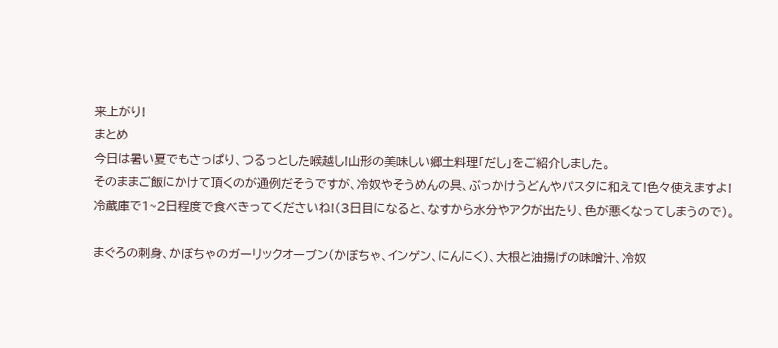来上がり!
まとめ
今日は暑い夏でもさっぱり、つるっとした喉越し!山形の美味しい郷土料理「だし」をご紹介しました。
そのままご飯にかけて頂くのが通例だそうですが、冷奴やそうめんの具、ぶっかけうどんやパスタに和えて!色々使えますよ!
冷蔵庫で1~2日程度で食べきってくださいね!(3日目になると、なすから水分やアクが出たり、色が悪くなってしまうので)。

まぐろの刺身、かぼちゃのガーリックオーブン(かぼちゃ、インゲン、にんにく)、大根と油揚げの味噌汁、冷奴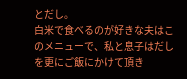とだし。
白米で食べるのが好きな夫はこのメニューで、私と息子はだしを更にご飯にかけて頂き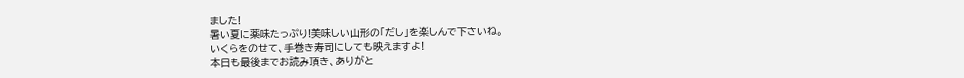ました!
暑い夏に薬味たっぷり!美味しい山形の「だし」を楽しんで下さいね。
いくらをのせて、手巻き寿司にしても映えますよ!
本日も最後までお読み頂き、ありがと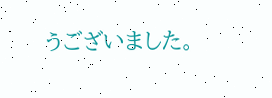うございました。